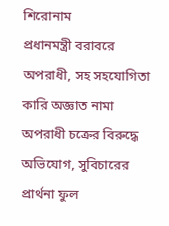শিরোনাম
প্রধানমন্ত্রী বরাবরে অপরাধী, সহ সহযোগিতা কারি অজ্ঞাত নামা অপরাধী চক্রের বিরুদ্ধে অভিযোগ, সুবিচারের প্রার্থনা ফুল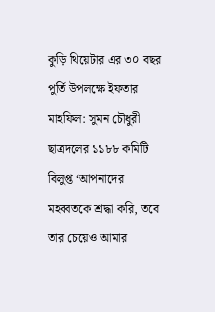কুড়ি থিয়েটার এর ৩০ বছর পুর্তি উপলক্ষে ইফতার মাহফিল: সুমন চৌধুরী ছাত্রদলের ১১৮৮ কমিটি বিলুপ্ত ‘আপনাদের মহব্বতকে শ্রদ্ধা করি, তবে তার চেয়েও আমার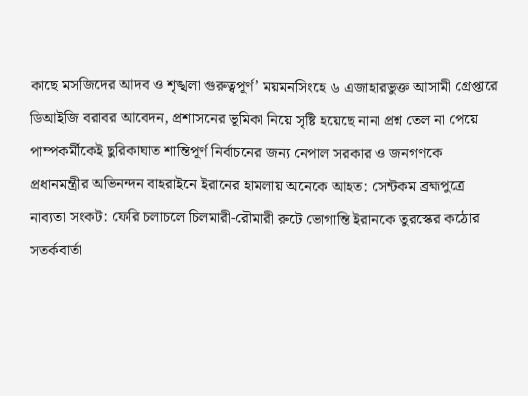কাছে মসজিদের আদব ও শৃঙ্খলা গুরুত্বপূর্ণ’ ময়মনসিংহে ৬ এজাহারভুক্ত আসামী গ্রেপ্তারে ডিআইজি বরাবর আবেদন, প্রশাসনের ভূমিকা নিয়ে সৃষ্টি হয়েছে নানা প্রশ্ন তেল না পেয়ে পাম্পকর্মীকেই ছুরিকাঘাত শান্তিপূর্ণ নির্বাচনের জন্য নেপাল সরকার ও জনগণকে প্রধানমন্ত্রীর অভিনন্দন বাহরাইনে ইরানের হামলায় অনেকে আহত: সেন্টকম ব্রহ্মপুত্রে নাব্যতা সংকট: ফেরি চলাচলে চিলমারী-রৌমারী রুটে ভোগান্তি ইরানকে তুরস্কের কঠোর সতর্কবার্তা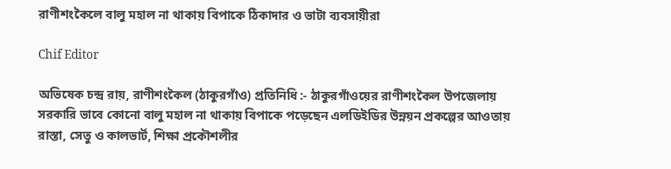রাণীশংকৈলে বালু মহাল না থাকায় বিপাকে ঠিকাদার ও ভাটা ব্যবসায়ীরা

Chif Editor

অভিষেক চন্দ্র রায়, রাণীশংকৈল (ঠাকুরগাঁও) প্রতিনিধি :- ঠাকুরগাঁওয়ের রাণীশংকৈল উপজেলায় সরকারি ভাবে কোনো বালু মহাল না থাকায় বিপাকে পড়েছেন এলডিইডির উন্নয়ন প্রকল্পের আওতায় রাস্তা, সেতু ও কালভার্ট, শিক্ষা প্রকৌশলীর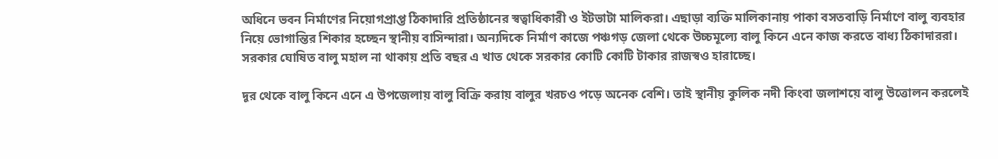অধিনে ভবন নির্মাণের নিয়োগপ্রাপ্ত ঠিকাদারি প্রতিষ্ঠানের স্বত্বাধিকারী ও ইটভাটা মালিকরা। এছাড়া ব্যক্তি মালিকানায় পাকা বসতবাড়ি নির্মাণে বালু ব্যবহার নিয়ে ভোগান্তির শিকার হচ্ছেন স্থানীয় বাসিন্দারা। অন্যদিকে নির্মাণ কাজে পঞ্চগড় জেলা থেকে উচ্চমূল্যে বালু কিনে এনে কাজ করতে বাধ্য ঠিকাদাররা। সরকার ঘোষিত বালু মহাল না থাকায় প্রতি বছর এ খাত থেকে সরকার কোটি কোটি টাকার রাজস্বও হারাচ্ছে।

দূর থেকে বালু কিনে এনে এ উপজেলায় বালু বিক্রি করায় বালুর খরচও পড়ে অনেক বেশি। তাই স্থানীয় কুলিক নদী কিংবা জলাশয়ে বালু উত্তোলন করলেই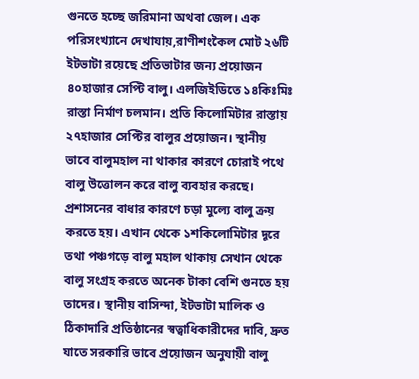গুনতে হচ্ছে জরিমানা অথবা জেল। এক পরিসংখ্যানে দেখাযায়,রাণীশংকৈল মোট ২৬টি ইটভাটা রয়েছে প্রতিভাটার জন্য প্রয়োজন ৪০হাজার সেপ্টি বালু। এলজিইডিতে ১৪কিঃমিঃ রাস্তা নির্মাণ চলমান। প্রতি কিলোমিটার রাস্তায় ২৭হাজার সেপ্টির বালুর প্রয়োজন। স্থানীয় ভাবে বালুমহাল না থাকার কারণে চোরাই পথে বালু উত্তোলন করে বালু ব্যবহার করছে। প্রশাসনের বাধার কারণে চড়া মুল্যে বালু ক্রয় করতে হয়। এখান থেকে ১শকিলোমিটার দূরে তথা পঞ্চগড়ে বালু মহাল থাকায় সেখান থেকে বালু সংগ্রহ করতে অনেক টাকা বেশি গুনতে হয় তাদের। স্থানীয় বাসিন্দা, ইটভাটা মালিক ও ঠিকাদারি প্রতিষ্ঠানের স্বত্বাধিকারীদের দাবি, দ্রুত যাতে সরকারি ভাবে প্রয়োজন অনুযায়ী বালু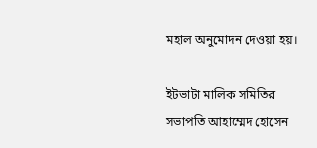মহাল অনুমোদন দেওয়া হয়।

ইটভাটা মালিক সমিতির সভাপতি আহাম্মেদ হোসেন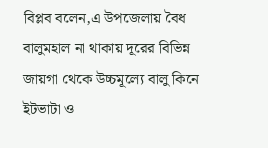বিপ্লব বলেন,এ উপজেলায় বৈধ বালুমহাল না থাকায় দূরের বিভিন্ন জায়গা থেকে উচ্চমূল্যে বালু কিনে ইটভাটা ও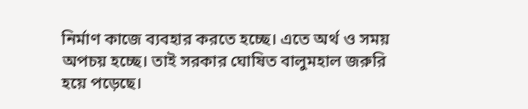নির্মাণ কাজে ব্যবহার করতে হচ্ছে। এতে অর্থ ও সময় অপচয় হচ্ছে। তাই সরকার ঘোষিত বালুমহাল জরুরি হয়ে পড়েছে।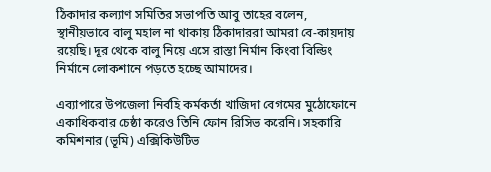ঠিকাদার কল্যাণ সমিতির সভাপতি আবু তাহের বলেন, স্থানীয়ভাবে বালু মহাল না থাকায় ঠিকাদাররা আমরা বে-কায়দায় রয়েছি। দূর থেকে বালু নিয়ে এসে রাস্তা নির্মান কিংবা বিল্ডিং নির্মানে লোকশানে পড়তে হচ্ছে আমাদের।

এব্যাপারে উপজেলা নির্বহি কর্মকর্তা খাজিদা বেগমের মুঠোফোনে একাধিকবার চেষ্ঠা করেও তিনি ফোন রিসিভ করেনি। সহকারি কমিশনার (ভূমি) এক্সিকিউটিভ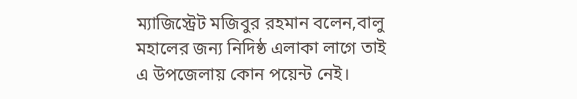ম্যাজিস্ট্রেট মজিবুর রহমান বলেন,বালু মহালের জন্য নিদিষ্ঠ এলাকা লাগে তাই এ উপজেলায় কোন পয়েন্ট নেই।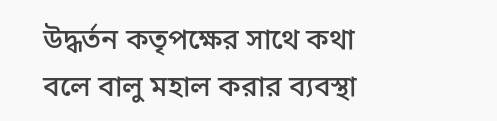উদ্ধর্তন কতৃপক্ষের সাথে কথা বলে বালু মহাল করার ব্যবস্থা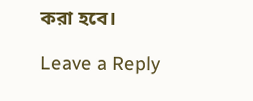করা হবে।

Leave a Reply